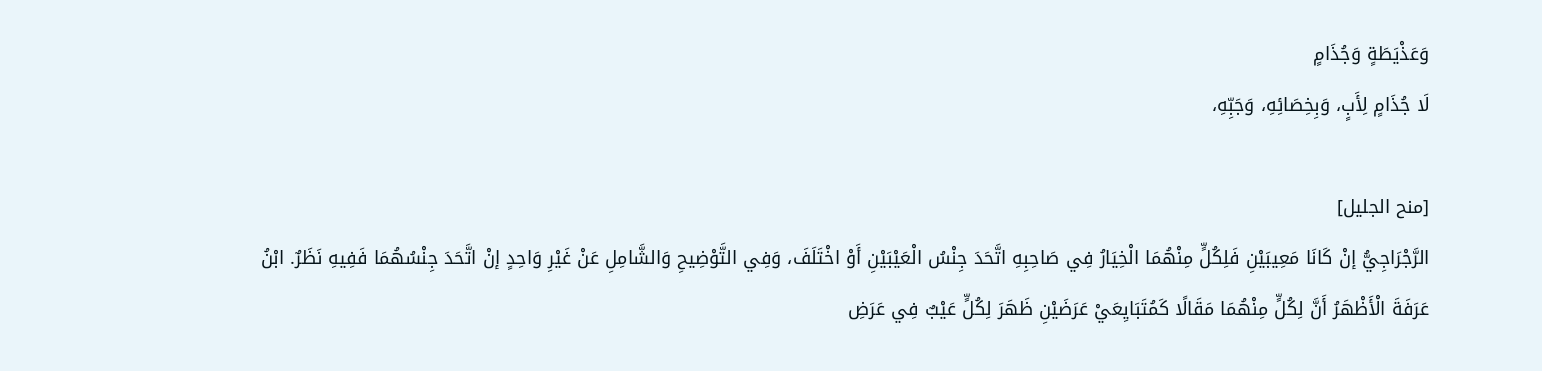وَعَذْيَطَةٍ وَجُذَامٍ
لَا جُذَامٍ لِأَبٍ، وَبِخِصَائِهِ، وَجَبِّهِ،

[منح الجليل]
الرَّجْرَاجِيُّ إنْ كَانَا مَعِيبَيْنِ فَلِكُلٍّ مِنْهُمَا الْخِيَارُ فِي صَاحِبِهِ اتَّحَدَ جِنْسُ الْعَيْبَيْنِ أَوْ اخْتَلَفَ، وَفِي التَّوْضِيحِ وَالشَّامِلِ عَنْ غَيْرِ وَاحِدٍ إنْ اتَّحَدَ جِنْسُهُمَا فَفِيهِ نَظَرٌ. ابْنُ عَرَفَةَ الْأَظْهَرُ أَنَّ لِكُلٍّ مِنْهُمَا مَقَالًا كَمُتَبَايِعَيْ عَرَضَيْنِ ظَهَرَ لِكُلٍّ عَيْبٌ فِي عَرَضِ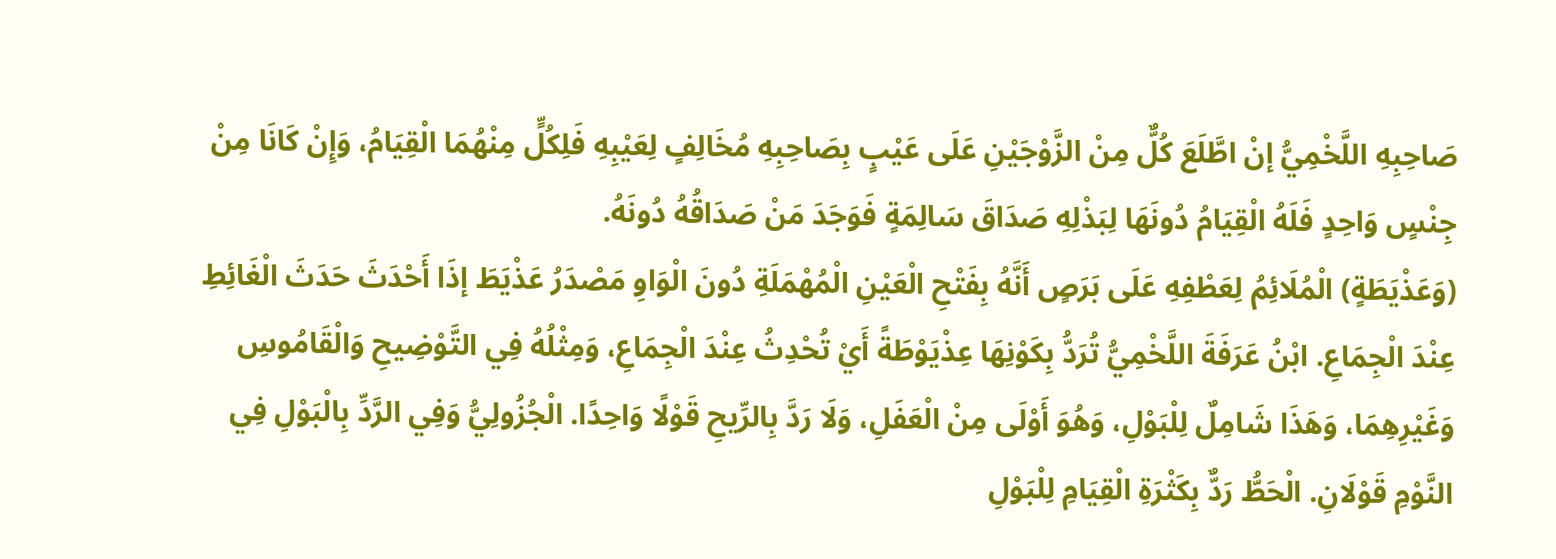صَاحِبِهِ اللَّخْمِيُّ إنْ اطَّلَعَ كُلٌّ مِنْ الزَّوْجَيْنِ عَلَى عَيْبٍ بِصَاحِبِهِ مُخَالِفٍ لِعَيْبِهِ فَلِكُلٍّ مِنْهُمَا الْقِيَامُ، وَإِنْ كَانَا مِنْ جِنْسٍ وَاحِدٍ فَلَهُ الْقِيَامُ دُونَهَا لِبَذْلِهِ صَدَاقَ سَالِمَةٍ فَوَجَدَ مَنْ صَدَاقُهُ دُونَهُ.
(وَعَذْيَطَةٍ) الْمُلَائِمُ لِعَطْفِهِ عَلَى بَرَصٍ أَنَّهُ بِفَتْحِ الْعَيْنِ الْمُهْمَلَةِ دُونَ الْوَاوِ مَصْدَرُ عَذْيَطَ إذَا أَحْدَثَ حَدَثَ الْغَائِطِ عِنْدَ الْجِمَاعِ. ابْنُ عَرَفَةَ اللَّخْمِيُّ تُرَدُّ بِكَوْنِهَا عِذْيَوْطَةً أَيْ تُحْدِثُ عِنْدَ الْجِمَاعِ، وَمِثْلُهُ فِي التَّوْضِيحِ وَالْقَامُوسِ وَغَيْرِهِمَا، وَهَذَا شَامِلٌ لِلْبَوْلِ، وَهُوَ أَوْلَى مِنْ الْعَفَلِ، وَلَا رَدَّ بِالرِّيحِ قَوْلًا وَاحِدًا. الْجُزُولِيُّ وَفِي الرَّدِّ بِالْبَوْلِ فِي النَّوْمِ قَوْلَانِ. الْحَطُّ رَدٌّ بِكَثْرَةِ الْقِيَامِ لِلْبَوْلِ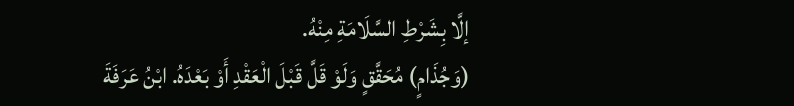إلَّا بِشَرْطِ السَّلَامَةِ مِنْهُ.
(وَجُذَامٍ) مُحَقَّقٍ وَلَوْ قَلَّ قَبْلَ الْعَقْدِ أَوْ بَعْدَهُ. ابْنُ عَرَفَةَ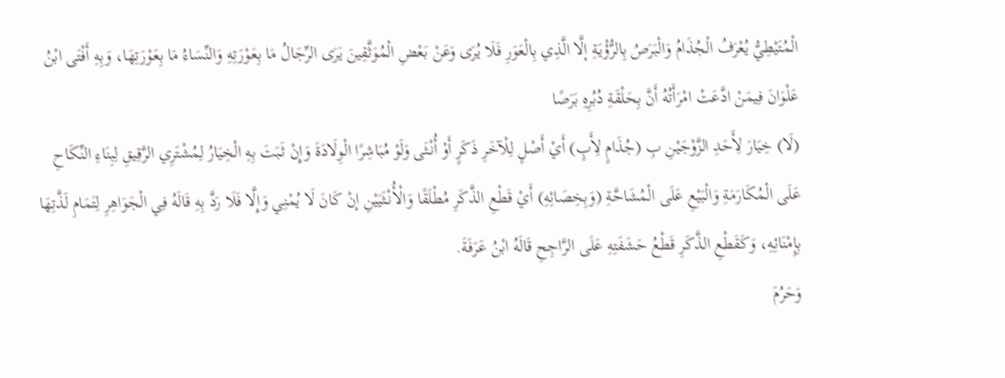الْمُتَيْطِيُّ يُعْرَفُ الْجُذَامُ وَالْبَرَصُ بِالرُّؤْيَةِ إلَّا الَّذِي بِالْعَوَرِ فَلَا يُرَى وَعَنْ بَعْضِ الْمُوَثَّقِينَ يَرَى الرِّجَالُ مَا بِعَوْرَتِهِ وَالنِّسَاءُ مَا بِعَوْرَتِهَا، وَبِهِ أَفْتَى ابْنُ عَلْوَانَ فِيمَنْ ادَّعَتْ امْرَأَتُهُ أَنَّ بِحَلْقَةِ دُبُرِهِ بَرَصًا
(لَا) خِيَارَ لِأَحَدِ الزَّوْجَيْنِ بِ (جُذَامٍ لِأَبٍ) أَيْ أَصْلٍ لِلْآخَرِ ذَكَرٍ أَوْ أُنْثَى وَلَوْ مُبَاشِرًا الْوِلَادَةَ وَإِنْ ثَبَتَ بِهِ الْخِيَارُ لِمُشْتَرِي الرَّقِيقِ لِبِنَاءِ النِّكَاحِ عَلَى الْمُكَارَمَةِ وَالْبَيْعِ عَلَى الْمُشَاحَّةِ (وَبِخِصَائِهِ) أَيْ قَطْعِ الذَّكَرِ مُطْلَقًا وَالْأُنْثَيَيْنِ إنْ كَانَ لَا يُمْنِي وَإِلَّا فَلَا رَدَّ بِهِ قَالَهُ فِي الْجَوَاهِرِ لِتَمَامِ لَذَّتِهَا بِإِمْنَائِهِ، وَكَقَطْعِ الذَّكَرِ قَطْعُ حَشَفَتِهِ عَلَى الرَّاجِحِ قَالَهُ ابْنُ عَرَفَةَ.
وَحَرُمَ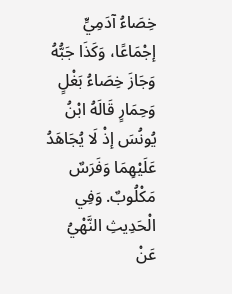خِصَاءُ آدَمِيٍّ إجْمَاعًا، وَكَذَا جَبُّهُ وَجَازَ خِصَاءُ بَغْلٍ وَحِمَارٍ قَالَهُ ابْنُ يُونُسَ إذْ لَا يُجَاهَدُ عَلَيْهِمَا وَفَرَسٌ مَكْلُوبٌ. وَفِي الْحَدِيثِ النَّهْيُ عَنْ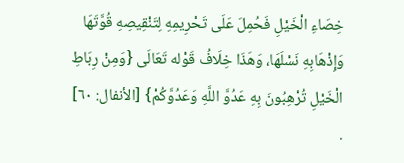خِصَاءِ الْخَيْلِ فَحُمِلَ عَلَى تَحْرِيمِهِ لِتَنْقِيصِهِ قُوَّتَهَا وَإِذْهَابِهِ نَسْلَهَا، وَهَذَا خِلَافُ قَوْله تَعَالَى {وَمِنْ رِبَاطِ الْخَيْلِ تُرْهِبُونَ بِهِ عَدُوَّ اللَّهِ وَعَدُوَّكُمْ} [الأنفال: ٦٠] .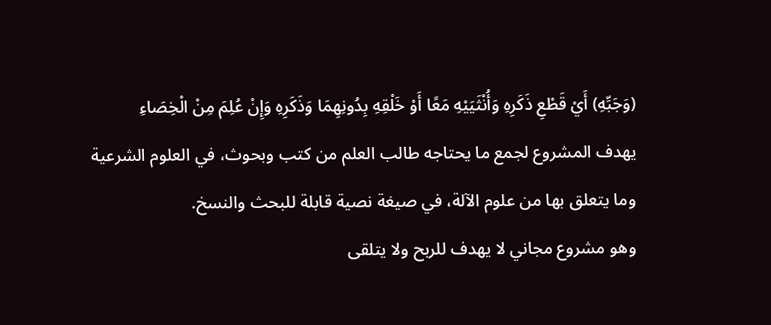(وَجَبِّهِ) أَيْ قَطْعِ ذَكَرِهِ وَأُنْثَيَيْهِ مَعًا أَوْ خَلْقِهِ بِدُونِهِمَا وَذَكَرِهِ وَإِنْ عُلِمَ مِنْ الْخِصَاءِ
يهدف المشروع لجمع ما يحتاجه طالب العلم من كتب وبحوث، في العلوم الشرعية وما يتعلق بها من علوم الآلة، في صيغة نصية قابلة للبحث والنسخ.
وهو مشروع مجاني لا يهدف للربح ولا يتلقى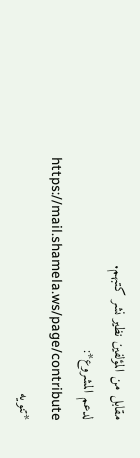مقابل من المؤلفين نظير نشر كتبهم.
لدعم المشروع*: https://mail.shamela.ws/page/contribute
*تنويه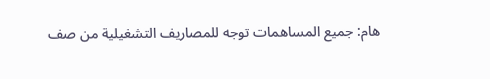هام: جميع المساهمات توجه للمصاريف التشغيلية من صف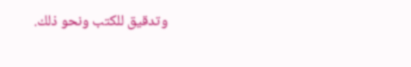وتدقيق للكتب ونحو ذلك.